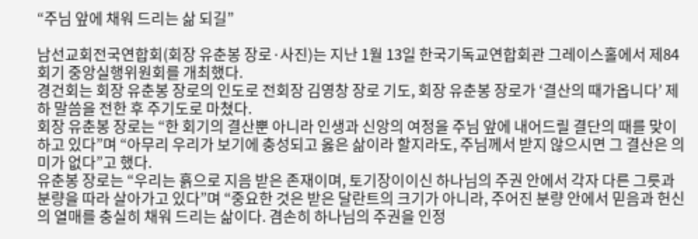“주님 앞에 채워 드리는 삶 되길”

남선교회전국연합회(회장 유춘봉 장로·사진)는 지난 1월 13일 한국기독교연합회관 그레이스홀에서 제84회기 중앙실행위원회를 개최했다.
경건회는 회장 유춘봉 장로의 인도로 전회장 김영창 장로 기도, 회장 유춘봉 장로가 ‘결산의 때가옵니다’ 제하 말씀을 전한 후 주기도로 마쳤다.
회장 유춘봉 장로는 “한 회기의 결산뿐 아니라 인생과 신앙의 여정을 주님 앞에 내어드릴 결단의 때를 맞이하고 있다”며 “아무리 우리가 보기에 충성되고 옳은 삶이라 할지라도, 주님께서 받지 않으시면 그 결산은 의미가 없다”고 했다.
유춘봉 장로는 “우리는 흙으로 지음 받은 존재이며, 토기장이이신 하나님의 주권 안에서 각자 다른 그릇과 분량을 따라 살아가고 있다”며 “중요한 것은 받은 달란트의 크기가 아니라, 주어진 분량 안에서 믿음과 헌신의 열매를 충실히 채워 드리는 삶이다. 겸손히 하나님의 주권을 인정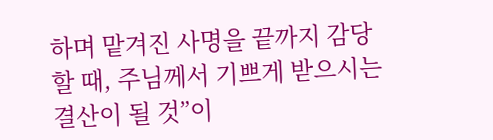하며 맡겨진 사명을 끝까지 감당할 때, 주님께서 기쁘게 받으시는 결산이 될 것”이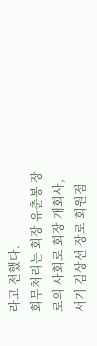라고 전했다.
회무처리는 회장 유춘봉 장로의 사회로 회장 개회사, 서기 김상선 장로 회원점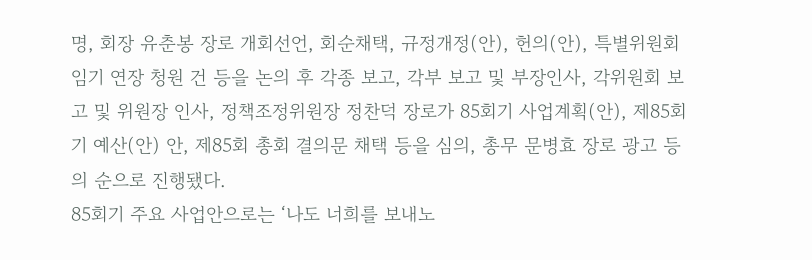명, 회장 유춘봉 장로 개회선언, 회순채택, 규정개정(안), 헌의(안), 특별위원회 임기 연장 청원 건 등을 논의 후 각종 보고, 각부 보고 및 부장인사, 각위원회 보고 및 위원장 인사, 정책조정위원장 정찬덕 장로가 85회기 사업계획(안), 제85회기 예산(안) 안, 제85회 총회 결의문 채택 등을 심의, 총무 문병효 장로 광고 등의 순으로 진행됐다.
85회기 주요 사업안으로는 ‘나도 너희를 보내노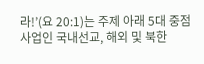라!’(요 20:1)는 주제 아래 5대 중점사업인 국내선교, 해외 및 북한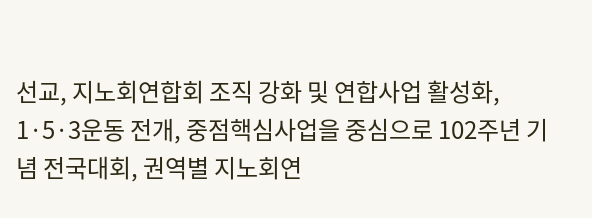선교, 지노회연합회 조직 강화 및 연합사업 활성화, 1·5·3운동 전개, 중점핵심사업을 중심으로 102주년 기념 전국대회, 권역별 지노회연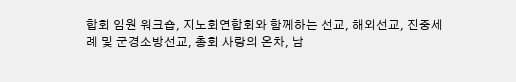합회 임원 워크숍, 지노회연합회와 함께하는 선교, 해외선교, 진중세례 및 군경소방선교, 총회 사랑의 온차, 남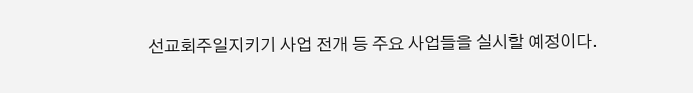선교회주일지키기 사업 전개 등 주요 사업들을 실시할 예정이다.